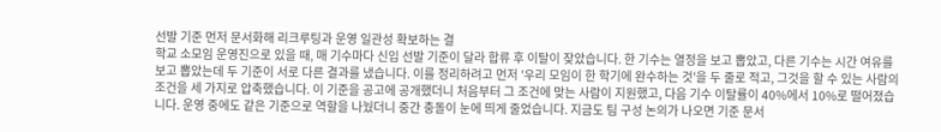선발 기준 먼저 문서화해 리크루팅과 운영 일관성 확보하는 결
학교 소모임 운영진으로 있을 때, 매 기수마다 신입 선발 기준이 달라 합류 후 이탈이 잦았습니다. 한 기수는 열정을 보고 뽑았고, 다른 기수는 시간 여유를 보고 뽑았는데 두 기준이 서로 다른 결과를 냈습니다. 이를 정리하려고 먼저 '우리 모임이 한 학기에 완수하는 것'을 두 줄로 적고, 그것을 할 수 있는 사람의 조건을 세 가지로 압축했습니다. 이 기준을 공고에 공개했더니 처음부터 그 조건에 맞는 사람이 지원했고, 다음 기수 이탈률이 40%에서 10%로 떨어졌습니다. 운영 중에도 같은 기준으로 역할을 나눴더니 중간 충돌이 눈에 띄게 줄었습니다. 지금도 팀 구성 논의가 나오면 기준 문서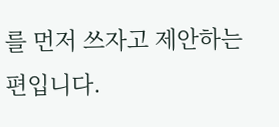를 먼저 쓰자고 제안하는 편입니다.